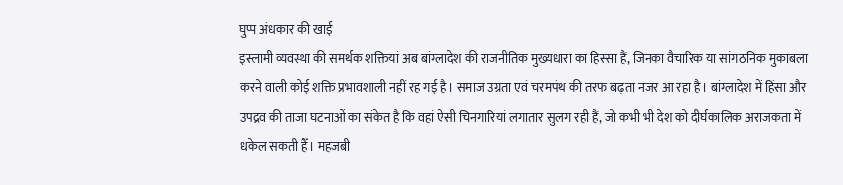घुप्प अंधकार की खाई
इस्लामी व्यवस्था की समर्थक शक्तियां अब बांग्लादेश की राजनीतिक मुख्यधारा का हिस्सा हैं, जिनका वैचारिक या सांगठनिक मुकाबला करने वाली कोई शक्ति प्रभावशाली नहीं रह गई है। समाज उग्रता एवं चरमपंथ की तरफ बढ़ता नजर आ रहा है। बांग्लादेश में हिंसा और उपद्रव की ताजा घटनाओं का संकेत है कि वहां ऐसी चिनगारियां लगातार सुलग रही हैं, जो कभी भी देश को दीर्घकालिक अराजकता में धकेल सकती हैँ। महजबी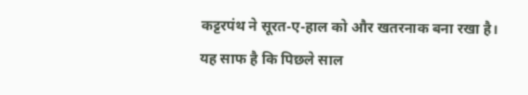कट्टरपंथ ने सूरत-ए-हाल को और खतरनाक बना रखा है। यह साफ है कि पिछले साल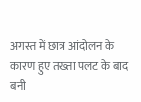अगस्त में छात्र आंदोलन के कारण हुए तख्ता पलट के बाद बनी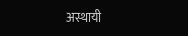अस्थायी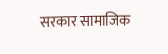सरकार सामाजिक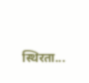स्थिरता...